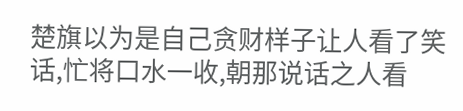楚旗以为是自己贪财样子让人看了笑话,忙将口水一收,朝那说话之人看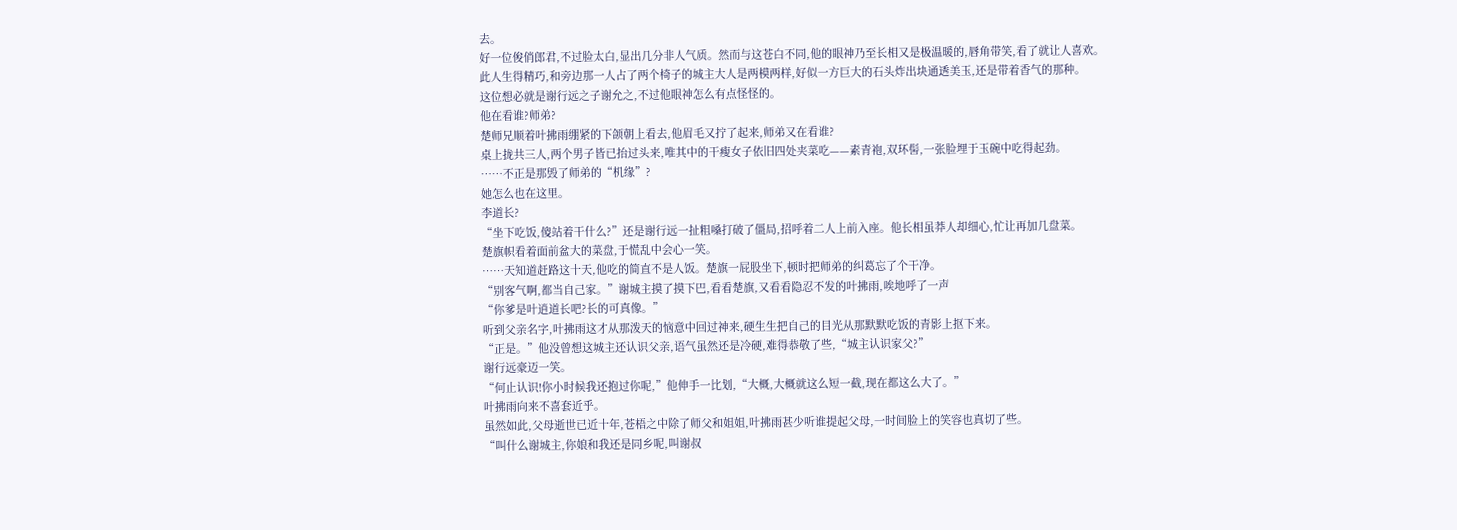去。
好一位俊俏郎君,不过脸太白,显出几分非人气质。然而与这苍白不同,他的眼神乃至长相又是极温暖的,唇角带笑,看了就让人喜欢。
此人生得精巧,和旁边那一人占了两个椅子的城主大人是两模两样,好似一方巨大的石头炸出块通透美玉,还是带着香气的那种。
这位想必就是谢行远之子谢允之,不过他眼神怎么有点怪怪的。
他在看谁?师弟?
楚师兄顺着叶拂雨绷紧的下颌朝上看去,他眉毛又拧了起来,师弟又在看谁?
桌上拢共三人,两个男子皆已抬过头来,唯其中的干瘦女子依旧四处夹菜吃——素青袍,双环髻,一张脸埋于玉碗中吃得起劲。
……不正是那毁了师弟的“机缘”?
她怎么也在这里。
李道长?
“坐下吃饭,傻站着干什么?”还是谢行远一扯粗嗓打破了僵局,招呼着二人上前入座。他长相虽莽人却细心,忙让再加几盘菜。
楚旗帜看着面前盆大的菜盘,于慌乱中会心一笑。
……天知道赶路这十天,他吃的简直不是人饭。楚旗一屁股坐下,顿时把师弟的纠葛忘了个干净。
“别客气啊,都当自己家。”谢城主摸了摸下巴,看看楚旗,又看看隐忍不发的叶拂雨,唉地呼了一声
“你爹是叶逍道长吧?长的可真像。”
听到父亲名字,叶拂雨这才从那泼天的恼意中回过神来,硬生生把自己的目光从那默默吃饭的青影上抠下来。
“正是。”他没曾想这城主还认识父亲,语气虽然还是冷硬,难得恭敬了些,“城主认识家父?”
谢行远豪迈一笑。
“何止认识!你小时候我还抱过你呢,”他伸手一比划,“大概,大概就这么短一截,现在都这么大了。”
叶拂雨向来不喜套近乎。
虽然如此,父母逝世已近十年,苍梧之中除了师父和姐姐,叶拂雨甚少听谁提起父母,一时间脸上的笑容也真切了些。
“叫什么谢城主,你娘和我还是同乡呢,叫谢叔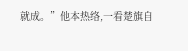就成。”他本热络,一看楚旗自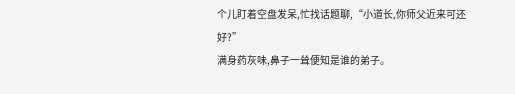个儿盯着空盘发呆,忙找话题聊,“小道长,你师父近来可还好?”
满身药灰味,鼻子一耸便知是谁的弟子。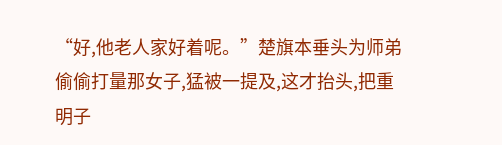“好,他老人家好着呢。”楚旗本垂头为师弟偷偷打量那女子,猛被一提及,这才抬头,把重明子